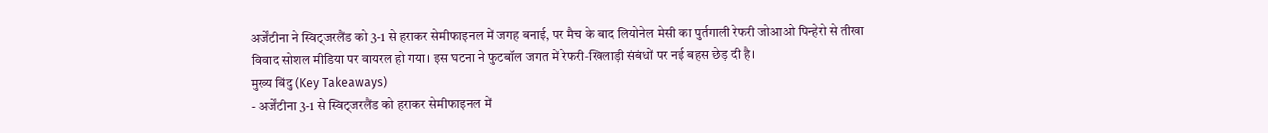अर्जेंटीना ने स्विट्जरलैंड को 3-1 से हराकर सेमीफाइनल में जगह बनाई, पर मैच के बाद लियोनेल मेसी का पुर्तगाली रेफरी जोआओ पिन्हेरो से तीखा विवाद सोशल मीडिया पर वायरल हो गया। इस घटना ने फुटबॉल जगत में रेफरी‑खिलाड़ी संबंधों पर नई बहस छेड़ दी है।
मुख्य बिंदु (Key Takeaways)
- अर्जेंटीना 3-1 से स्विट्जरलैंड को हराकर सेमीफाइनल में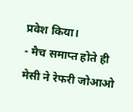प्रवेश किया।
- मैच समाप्त होते ही मेसी ने रेफरी जोआओ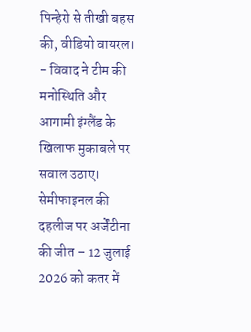पिन्हेरो से तीखी बहस की, वीडियो वायरल।
- विवाद ने टीम की मनोस्थिति और आगामी इंग्लैंड के खिलाफ मुकाबले पर सवाल उठाए।
सेमीफाइनल की दहलीज पर अर्जेंटीना की जीत – 12 जुलाई 2026 को कतर में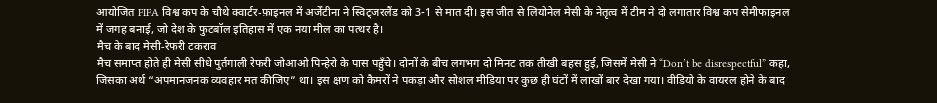आयोजित FIFA विश्व कप के चौथे क्वार्टर‑फ़ाइनल में अर्जेंटीना ने स्विट्जरलैंड को 3-1 से मात दी। इस जीत से लियोनेल मेसी के नेतृत्व में टीम ने दो लगातार विश्व कप सेमीफाइनल में जगह बनाई, जो देश के फुटबॉल इतिहास में एक नया मील का पत्थर है।
मैच के बाद मेसी‑रेफरी टकराव
मैच समाप्त होते ही मेसी सीधे पुर्तगाली रेफरी जोआओ पिन्हेरो के पास पहुँचे। दोनों के बीच लगभग दो मिनट तक तीखी बहस हुई, जिसमें मेसी ने “Don’t be disrespectful” कहा, जिसका अर्थ “अपमानजनक व्यवहार मत कीजिए” था। इस क्षण को कैमरों ने पकड़ा और सोशल मीडिया पर कुछ ही घंटों में लाखों बार देखा गया। वीडियो के वायरल होने के बाद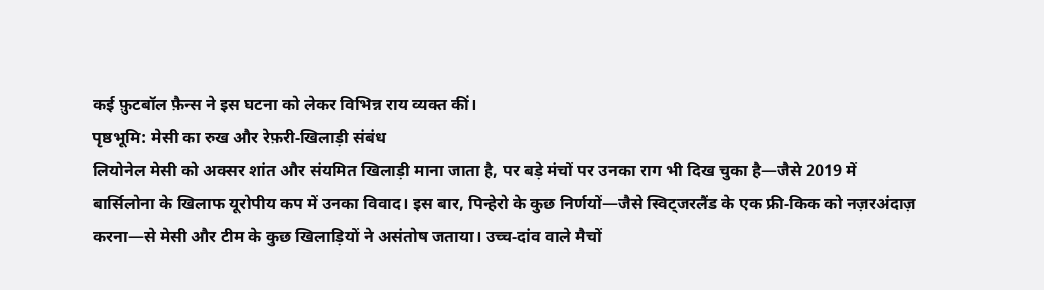कई फ़ुटबॉल फ़ैन्स ने इस घटना को लेकर विभिन्न राय व्यक्त कीं।
पृष्ठभूमि: मेसी का रुख और रेफ़री‑खिलाड़ी संबंध
लियोनेल मेसी को अक्सर शांत और संयमित खिलाड़ी माना जाता है, पर बड़े मंचों पर उनका राग भी दिख चुका है—जैसे 2019 में बार्सिलोना के खिलाफ यूरोपीय कप में उनका विवाद। इस बार, पिन्हेरो के कुछ निर्णयों—जैसे स्विट्जरलैंड के एक फ्री‑किक को नज़रअंदाज़ करना—से मेसी और टीम के कुछ खिलाड़ियों ने असंतोष जताया। उच्च‑दांव वाले मैचों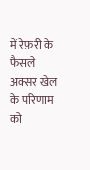में रेफ़री के फैसले अक्सर खेल के परिणाम को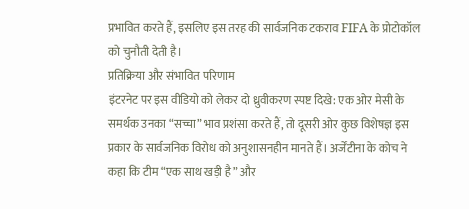प्रभावित करते हैं, इसलिए इस तरह की सार्वजनिक टकराव FIFA के प्रोटोकॉल को चुनौती देती है।
प्रतिक्रिया और संभावित परिणाम
इंटरनेट पर इस वीडियो को लेकर दो ध्रुवीकरण स्पष्ट दिखे: एक ओर मेसी के समर्थक उनका “सच्चा” भाव प्रशंसा करते हैं, तो दूसरी ओर कुछ विशेषज्ञ इस प्रकार के सार्वजनिक विरोध को अनुशासनहीन मानते हैं। अर्जेंटीना के कोच ने कहा कि टीम “एक साथ खड़ी है” और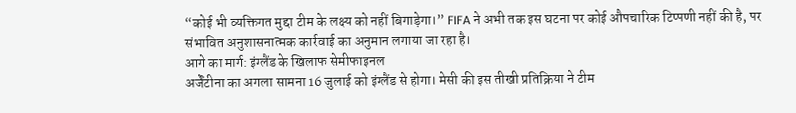“कोई भी व्यक्तिगत मुद्दा टीम के लक्ष्य को नहीं बिगाड़ेगा।” FIFA ने अभी तक इस घटना पर कोई औपचारिक टिप्पणी नहीं की है, पर संभावित अनुशासनात्मक कार्रवाई का अनुमान लगाया जा रहा है।
आगे का मार्ग: इंग्लैंड के खिलाफ सेमीफाइनल
अर्जेंटीना का अगला सामना 16 जुलाई को इंग्लैंड से होगा। मेसी की इस तीखी प्रतिक्रिया ने टीम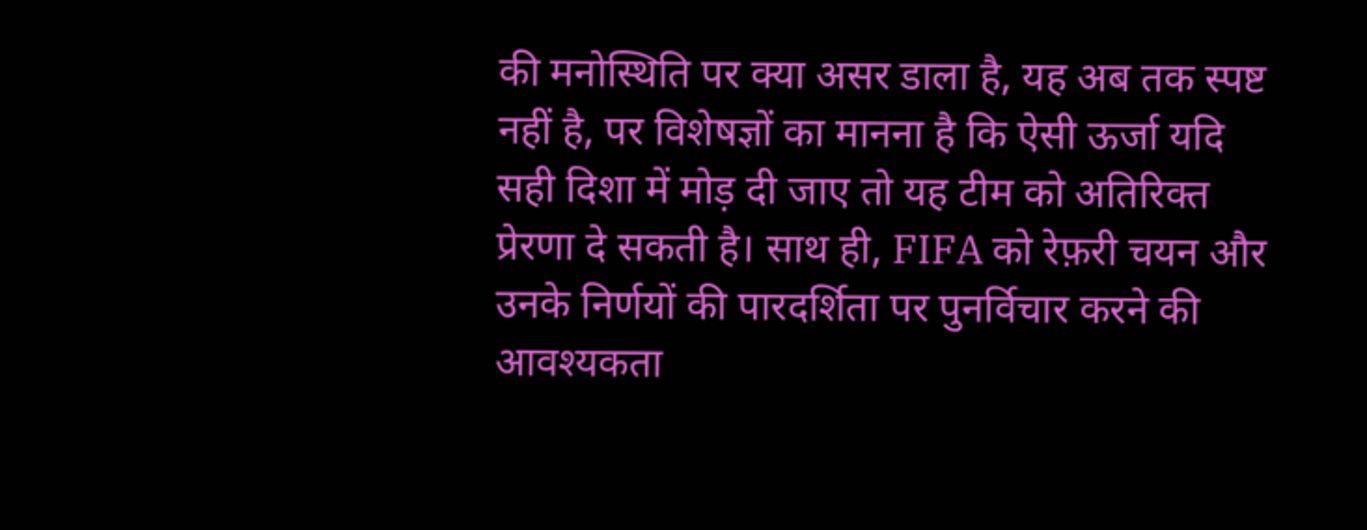की मनोस्थिति पर क्या असर डाला है, यह अब तक स्पष्ट नहीं है, पर विशेषज्ञों का मानना है कि ऐसी ऊर्जा यदि सही दिशा में मोड़ दी जाए तो यह टीम को अतिरिक्त प्रेरणा दे सकती है। साथ ही, FIFA को रेफ़री चयन और उनके निर्णयों की पारदर्शिता पर पुनर्विचार करने की आवश्यकता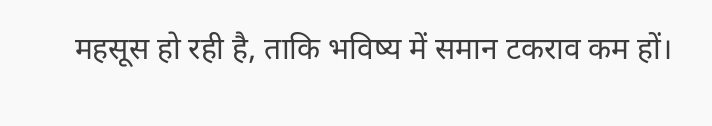महसूस हो रही है, ताकि भविष्य में समान टकराव कम हों।